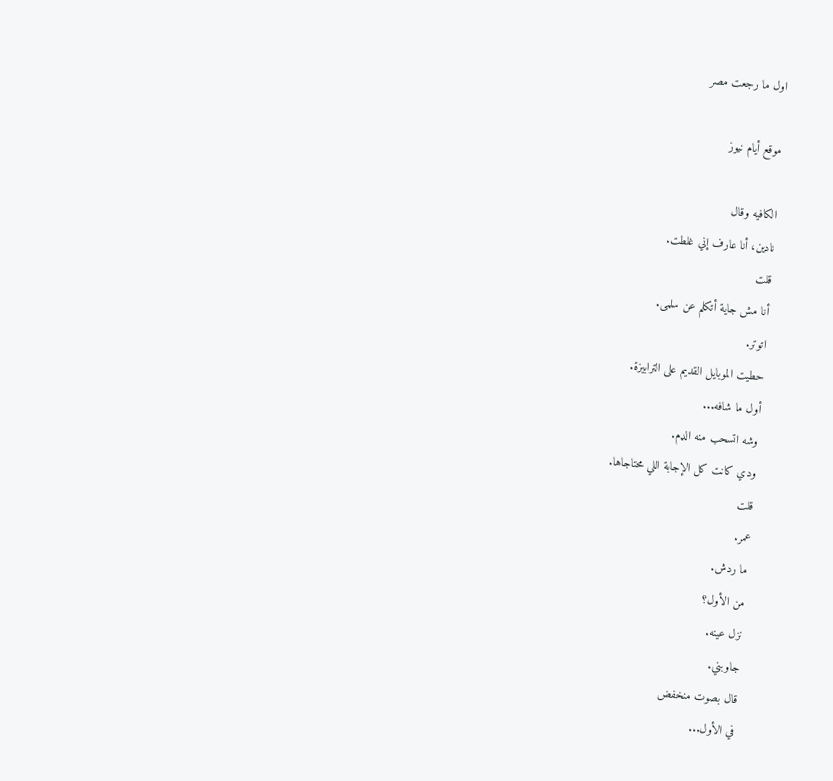اول ما رجعت مصر

موقع أيام نيوز

الكافيه وقال
نادين، أنا عارف إني غلطت.
قلت
أنا مش جاية أتكلم عن سلمى.
اتوتر.
حطيت الموبايل القديم على الترابيزة.
أول ما شافه...
وشه اتسحب منه الډم.
ودي كانت كل الإجابة اللي محتاجاها.
قلت
عمر.
ما ردش.
من الأول؟
نزل عينه.
جاوبني.
قال بصوت منخفض
في الأول...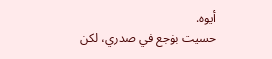أيوه.
حسيت بۏجع في صدري، لكن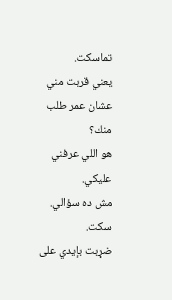تماسكت.
يعني قربت مني عشان عمر طلب منك؟
هو اللي عرفني عليكي.
مش ده سؤالي.
سكت.
ضړبت بإيدي على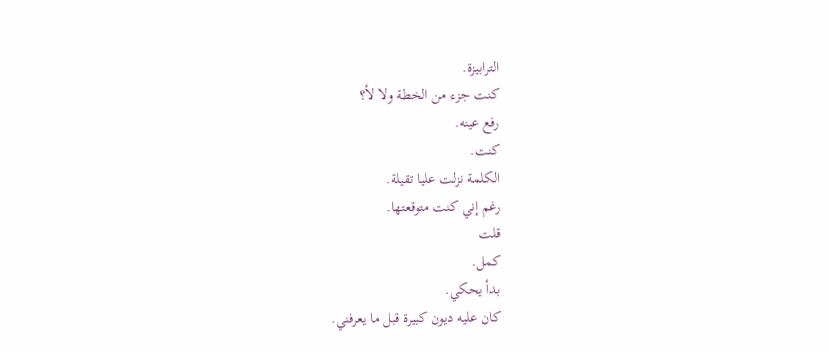الترابيزة.
كنت جزء من الخطة ولا لأ؟
رفع عينه.
كنت.
الكلمة نزلت عليا تقيلة.
رغم إني كنت متوقعتها.
قلت
كمل.
بدأ يحكي.
كان عليه ديون كبيرة قبل ما يعرفني.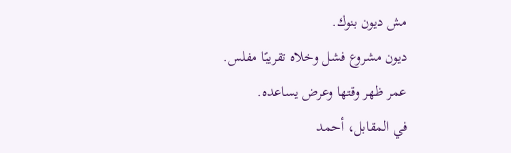مش ديون بنوك.
ديون مشروع فشل وخلاه تقريبًا مفلس.
عمر ظهر وقتها وعرض يساعده.
في المقابل، أحمد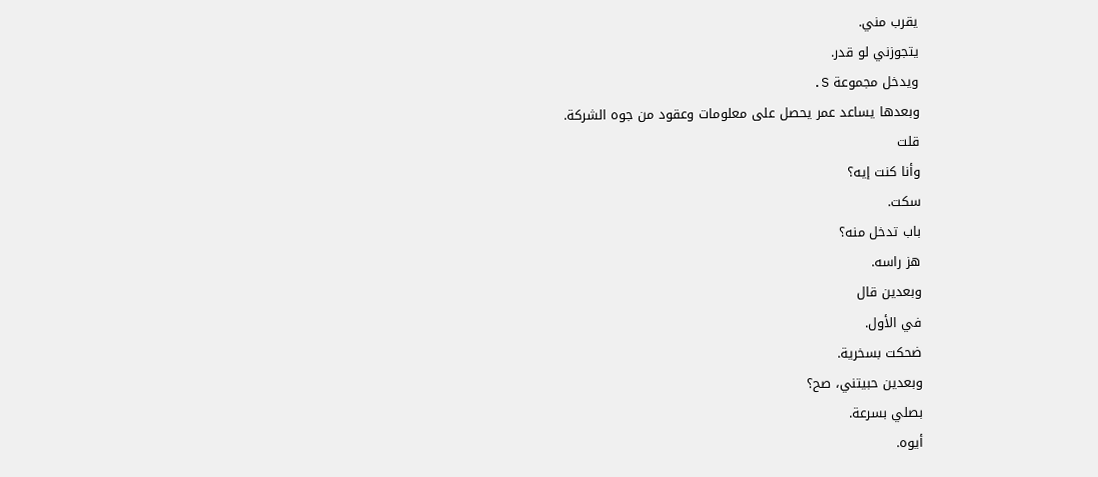يقرب مني.
يتجوزني لو قدر.
ويدخل مجموعة S.
وبعدها يساعد عمر يحصل على معلومات وعقود من جوه الشركة.
قلت
وأنا كنت إيه؟
سكت.
باب تدخل منه؟
هز راسه.
وبعدين قال
في الأول.
ضحكت بسخرية.
وبعدين حبيتني، صح؟
بصلي بسرعة.
أيوه.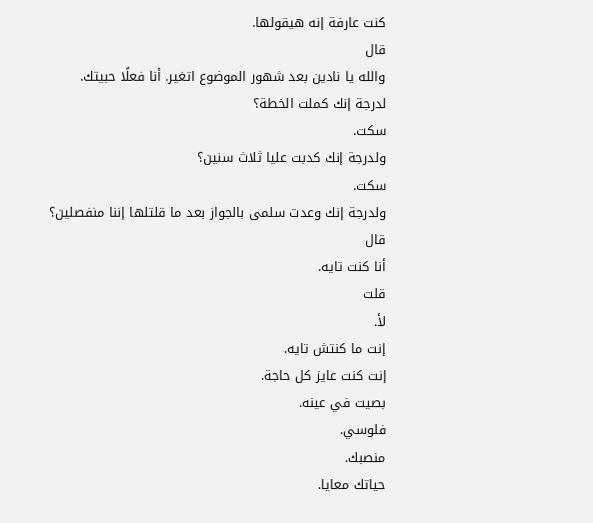كنت عارفة إنه هيقولها.
قال
والله يا نادين بعد شهور الموضوع اتغير. أنا فعلًا حبيتك.
لدرجة إنك كملت الخطة؟
سكت.
ولدرجة إنك كدبت عليا ثلاث سنين؟
سكت.
ولدرجة إنك وعدت سلمى بالجواز بعد ما قلتلها إننا منفصلين؟
قال
أنا كنت تايه.
قلت
لأ.
إنت ما كنتش تايه.
إنت كنت عايز كل حاجة.
بصيت في عينه.
فلوسي.
منصبك.
حياتك معايا.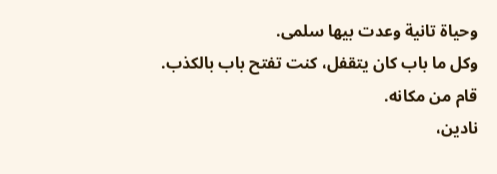وحياة تانية وعدت بيها سلمى.
وكل ما باب كان يتقفل، كنت تفتح باب بالكذب.
قام من مكانه.
نادين،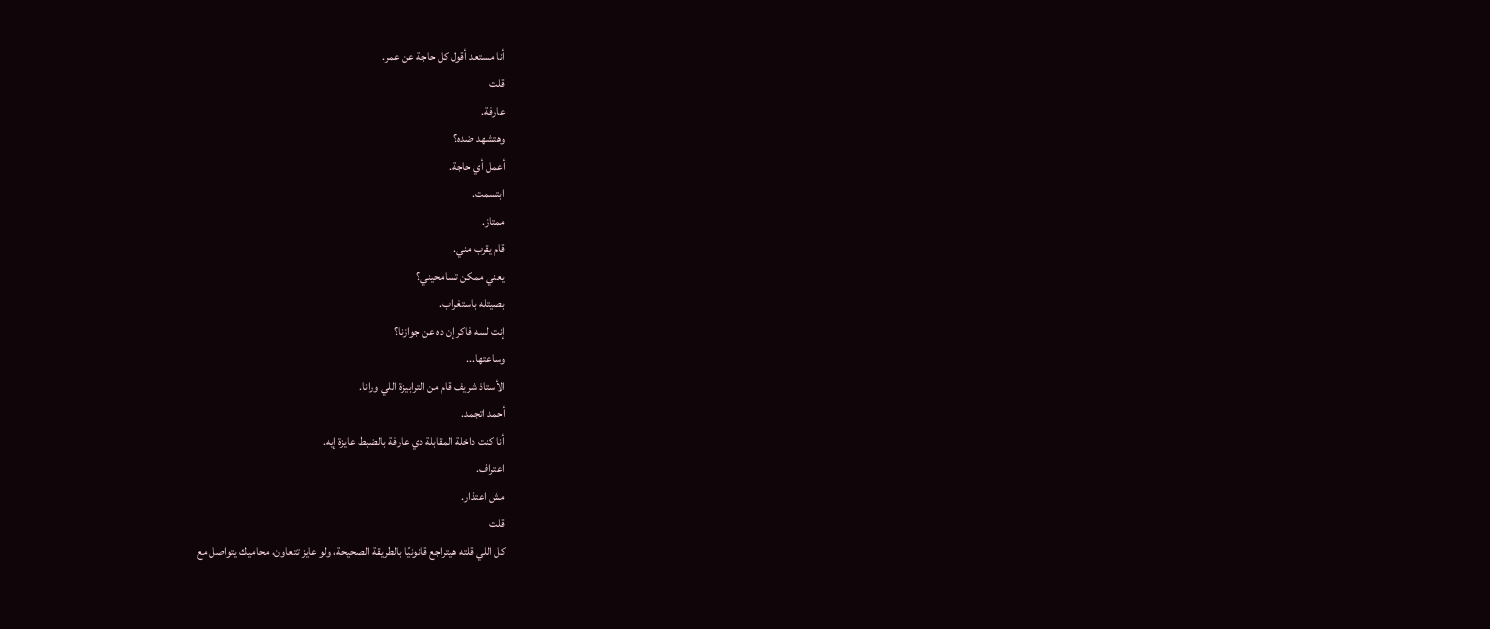أنا مستعد أقول كل حاجة عن عمر.
قلت
عارفة.
وهتشهد ضده؟
أعمل أي حاجة.
ابتسمت.
ممتاز.
قام يقرب مني.
يعني ممكن تسامحيني؟
بصيتله باستغراب.
إنت لسه فاكر إن ده عن جوازنا؟
وساعتها...
الأستاذ شريف قام من الترابيزة اللي ورانا.
أحمد اتجمد.
أنا كنت داخلة المقابلة دي عارفة بالضبط عايزة إيه.
اعتراف.
مش اعتذار.
قلت
كل اللي قلته هيتراجع قانونيًا بالطريقة الصحيحة، ولو عايز تتعاون، محاميك يتواصل مع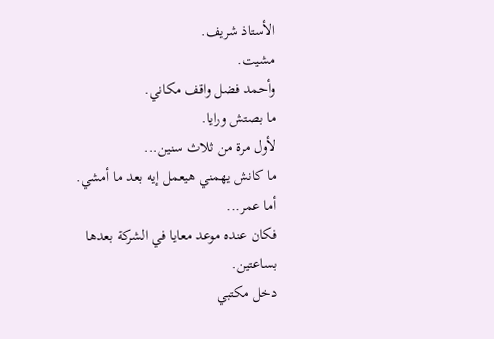الأستاذ شريف.
مشيت.
وأحمد فضل واقف مكاني.
ما بصتش ورايا.
لأول مرة من ثلاث سنين...
ما كانش يهمني هيعمل إيه بعد ما أمشي.
أما عمر...
فكان عنده موعد معايا في الشركة بعدها بساعتين.
دخل مكتبي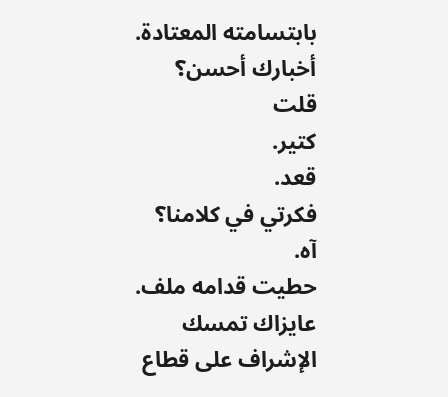بابتسامته المعتادة.
أخبارك أحسن؟
قلت
كتير.
قعد.
فكرتي في كلامنا؟
آه.
حطيت قدامه ملف.
عايزاك تمسك الإشراف على قطاع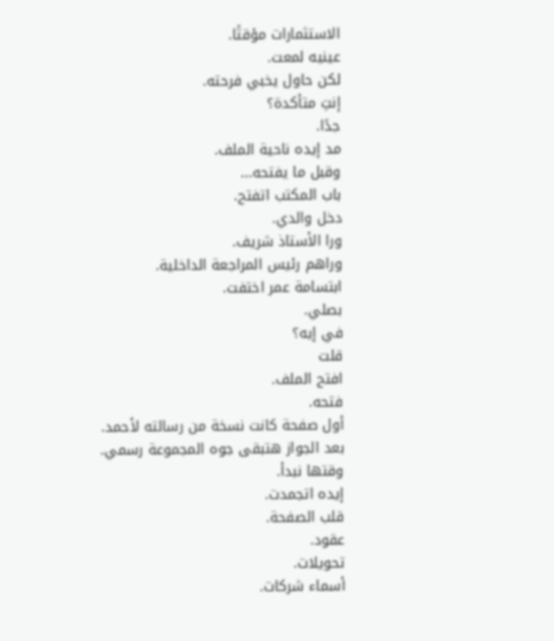الاستثمارات مؤقتًا.
عينيه لمعت.
لكن حاول يخبي فرحته.
إنتِ متأكدة؟
جدًا.
مد إيده ناحية الملف.
وقبل ما يفتحه...
باب المكتب اتفتح.
دخل والدي.
ورا الأستاذ شريف.
وراهم رئيس المراجعة الداخلية.
ابتسامة عمر اختفت.
بصلي.
في إيه؟
قلت
افتح الملف.
فتحه.
أول صفحة كانت نسخة من رسالته لأحمد.
بعد الجواز هتبقى جوه المجموعة رسمي. وقتها نبدأ.
إيده اتجمدت.
قلب الصفحة.
عقود.
تحويلات.
أسماء شركات.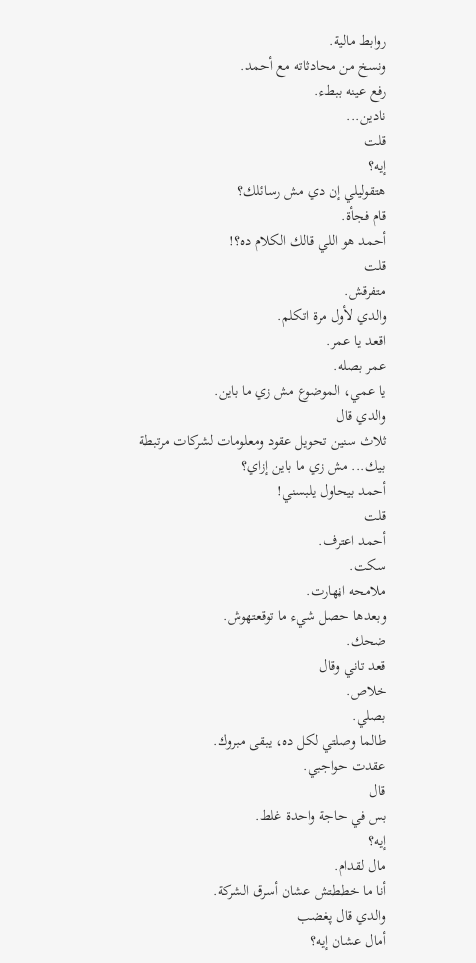روابط مالية.
ونسخ من محادثاته مع أحمد.
رفع عينه ببطء.
نادين...
قلت
إيه؟
هتقوليلي إن دي مش رسائلك؟
قام فجأة.
أحمد هو اللي قالك الكلام ده؟!
قلت
متفرقش.
والدي لأول مرة اتكلم.
اقعد يا عمر.
عمر بصله.
يا عمي، الموضوع مش زي ما باين.
والدي قال
ثلاث سنين تحويل عقود ومعلومات لشركات مرتبطة بيك... مش زي ما باين إزاي؟
أحمد بيحاول يلبسني!
قلت
أحمد اعترف.
سكت.
ملامحه اڼهارت.
وبعدها حصل شيء ما توقعتهوش.
ضحك.
قعد تاني وقال
خلاص.
بصلي.
طالما وصلتي لكل ده، يبقى مبروك.
عقدت حواجبي.
قال
بس في حاجة واحدة غلط.
إيه؟
مال لقدام.
أنا ما خططتش عشان أسرق الشركة.
والدي قال پغضب
أمال عشان إيه؟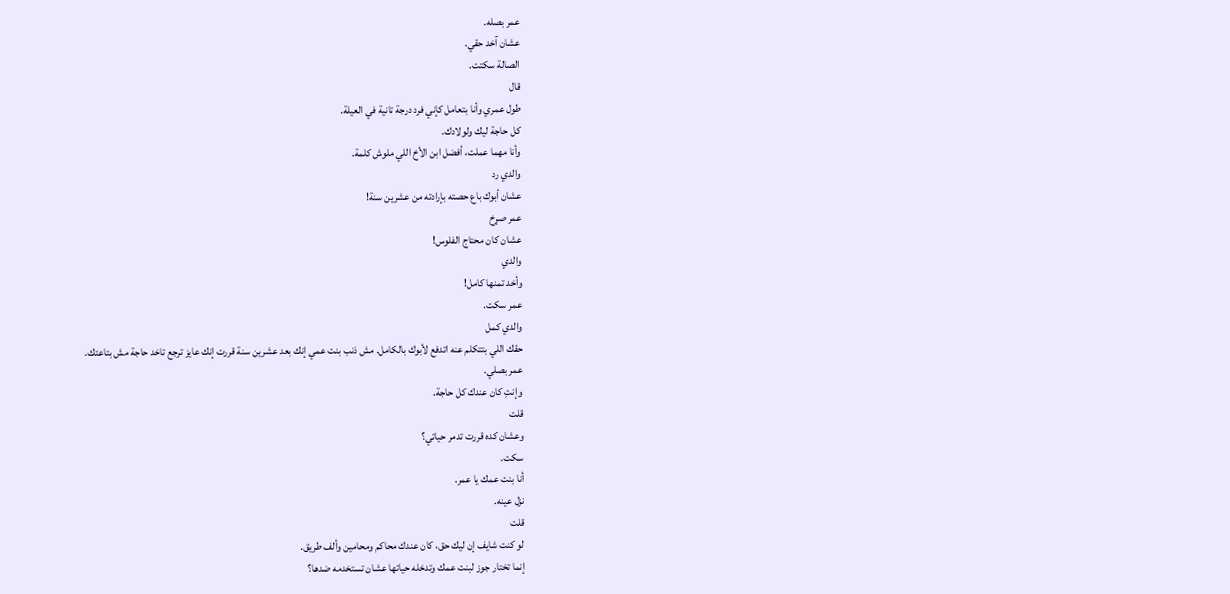عمر بصله.
عشان آخد حقي.
الصالة سكتت.
قال
طول عمري وأنا بتعامل كإني فرد درجة تانية في العيلة.
كل حاجة ليك ولولادك.
وأنا مهما عملت، أفضل ابن الأخ اللي ملوش كلمة.
والدي رد
عشان أبوك باع حصته بإرادته من عشرين سنة!
عمر صړخ
عشان كان محتاج الفلوس!
والدي
وأخد تمنها كامل!
عمر سكت.
والدي كمل
حقك اللي بتتكلم عنه اتدفع لأبوك بالكامل. مش ذنب بنت عمي إنك بعد عشرين سنة قررت إنك عايز ترجع تاخد حاجة مش بتاعتك.
عمر بصلي.
وإنتِ كان عندك كل حاجة.
قلت
وعشان كده قررت تدمر حياتي؟
سكت.
أنا بنت عمك يا عمر.
نزل عينه.
قلت
لو كنت شايف إن ليك حق، كان عندك محاكم ومحامين وألف طريق.
إنما تختار جوز لبنت عمك وتدخله حياتها عشان تستخدمه ضدها؟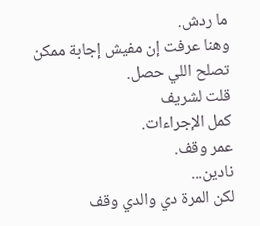ما ردش.
وهنا عرفت إن مفيش إجابة ممكن تصلح اللي حصل.
قلت لشريف
كمل الإجراءات.
عمر وقف.
نادين...
لكن المرة دي والدي وقف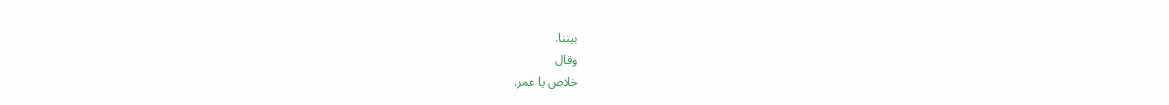بيننا.
وقال
خلاص يا عمر.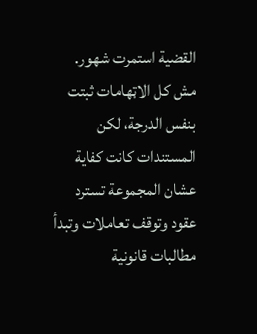القضية استمرت شهور.
مش كل الاټهامات ثبتت بنفس الدرجة، لكن المستندات كانت كفاية عشان المجموعة تسترد عقود وتوقف تعاملات وتبدأ مطالبات قانونية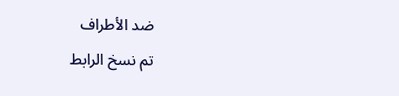ضد الأطراف
تم نسخ الرابط